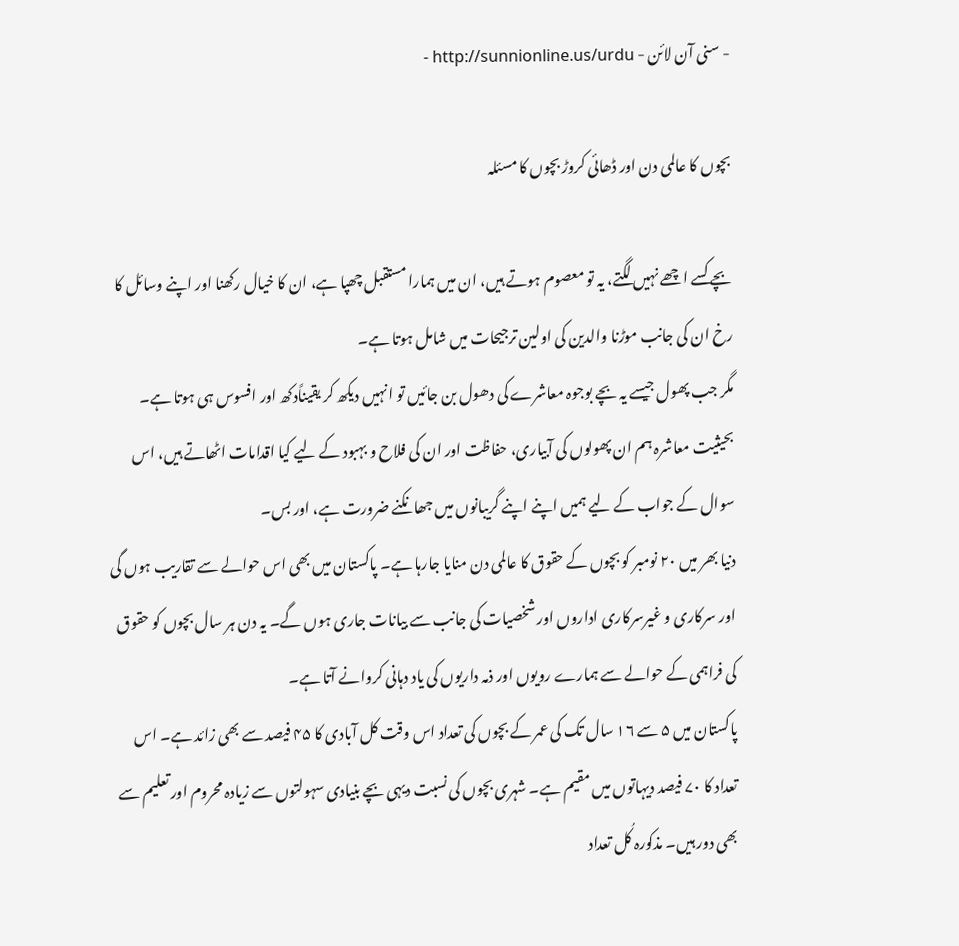- سنی آن لائن - http://sunnionline.us/urdu -

بچوں کا عالمی دن اور ڈھائی کروڑ بچوں کا مسئلہ

بچے کسے اچھے نہیں لگتے، یہ تو معصوم ہوتے ہیں، ان میں ہمارا مستقبل چھپا ہے، ان کا خیال رکھنا اور اپنے وسائل کا رخ ان کی جانب موڑنا والدین کی اولین ترجیحات میں شامل ہوتا ہے۔
مگر جب پھول جیسے یہ بچے بوجوہ معاشرے کی دھول بن جائیں تو انہیں دیکھ کر یقیناًدکھ اور افسوس ہی ہوتا ہے۔ بحیثیت معاشرہ ہم ان پھولوں کی آبیاری، حفاظت اور ان کی فلاح و بہبود کے لیے کیا اقدامات اٹھاتے ہیں، اس سوال کے جواب کے لیے ہمیں اپنے اپنے گریبانوں میں جھانکنے ضرورت ہے، اور بس۔
دنیا بھر میں ۲۰ نومبر کو بچوں کے حقوق کا عالمی دن منایا جارہا ہے۔ پاکستان میں بھی اس حوالے سے تقاریب ہوں گی اور سرکاری و غیرسرکاری اداروں اور شخصیات کی جانب سے بیانات جاری ہوں گے۔ یہ دن ہر سال بچوں کو حقوق کی فراہمی کے حوالے سے ہمارے رویوں اور ذمہ داریوں کی یاد دہانی کروانے آتا ہے۔
پاکستان میں ۵ سے ۱۶ سال تک کی عمر کے بچوں کی تعداد اس وقت کل آبادی کا ۴۵ فیصد سے بھی زائد ہے۔ اس تعداد کا ۷۰ فیصد دیہاتوں میں مقیم ہے۔ شہری بچوں کی نسبت دیہی بچے بنیادی سہولتوں سے زیادہ محروم اور تعلیم سے بھی دور ہیں۔ مذکورہ کُل تعداد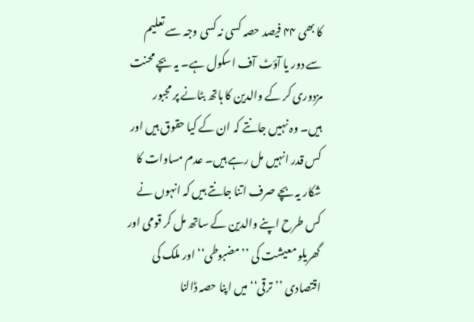کا بھی ۴۴ فیصد حصہ کسی نہ کسی وجہ سے تعلیم سے دور یا آؤٹ آف اسکول ہے۔ یہ بچے محنت مزدوری کر کے والدین کا ہاتھ بٹانے پر مجبور ہیں۔ وہ نہیں جانتے کہ ان کے کیا حقوق ہیں اور کس قدر انہیں مل رہے ہیں۔ عدم مساوات کا شکار یہ بچے صرف اتنا جانتے ہیں کہ انہوں نے کس طرح اپنے والدین کے ساتھ مل کر قومی اور گھریلو معیشت کی ’’مضبوطی‘‘ اور ملک کی اقتصادی ’’ترقی‘‘ میں اپنا حصہ ڈالنا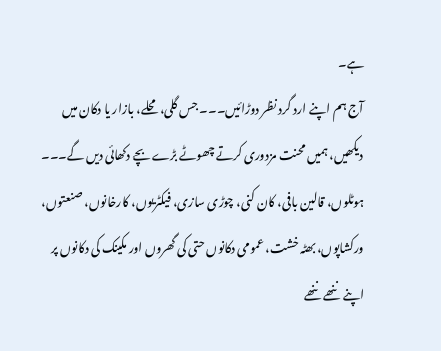ہے۔
آج ہم اپنے ارد گرد نظر دوڑائیں۔۔۔ جس گلی، محلے، بازار یا دکان میں دیکھیں، ہمیں محنت مزدوری کرتے چھوٹے بڑے بچے دکھائی دیں گے۔۔۔ ہوٹلوں، قالین بافی، کان کنی، چوڑی سازی، فیکٹریوں، کارخانوں، صنعتوں، ورکشاپوں، بھٹہ خشت، عمومی دکانوں حتی کی گھروں اور مکینک کی دکانوں پر اپنے ننھے ننھے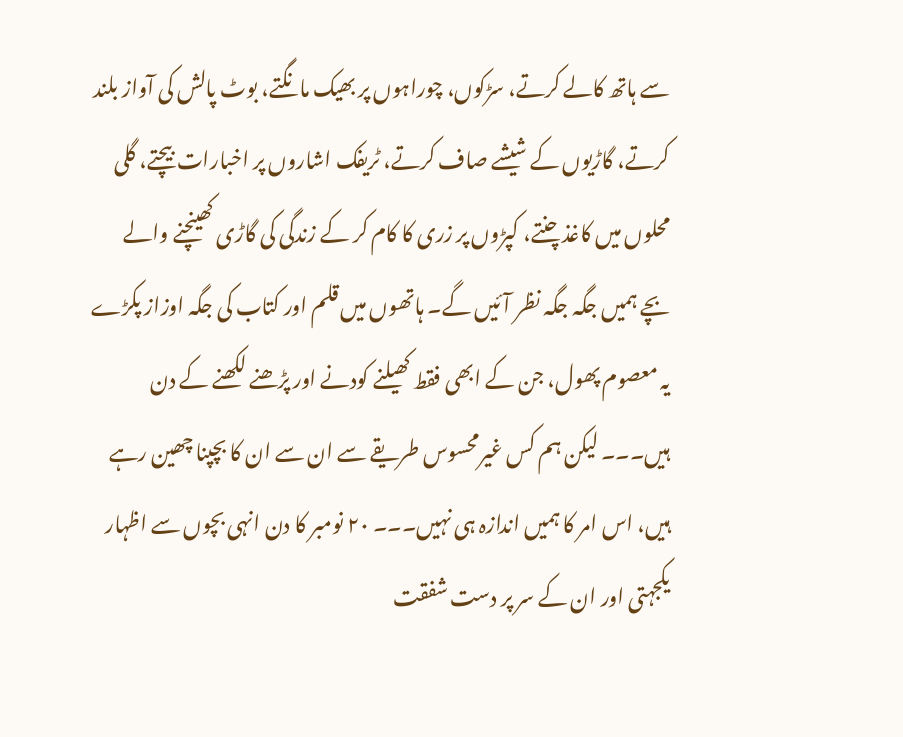سے ہاتھ کالے کرتے، سڑکوں، چوراہوں پر بھیک مانگتے، بوٹ پالش کی آواز بلند کرتے، گاڑیوں کے شیشے صاف کرتے، ٹریفک اشاروں پر اخبارات بیچتے، گلی محلوں میں کاغذ چنتے، کپڑوں پر زری کا کام کر کے زندگی کی گاڑی کھینچنے والے بچے ہمیں جگہ جگہ نظر آئیں گے۔ ہاتھوں میں قلم اور کتاب کی جگہ اوزاز پکڑے یہ معصوم پھول، جن کے ابھی فقط کھیلنے کودنے اور پڑھنے لکھنے کے دن ہیں۔۔۔ لیکن ہم کس غیرمحسوس طریقے سے ان سے ان کا بچپنا چھین رہے ہیں، اس امر کا ہمیں اندازہ ہی نہیں۔۔۔ ۲۰ نومبر کا دن انہی بچوں سے اظہار یکجہتی اور ان کے سر پر دست شفقت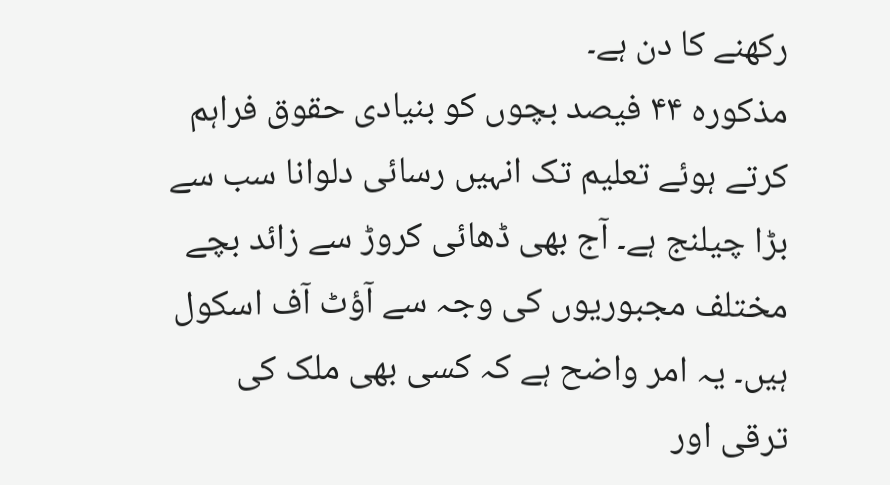رکھنے کا دن ہے۔
مذکورہ ۴۴ فیصد بچوں کو بنیادی حقوق فراہم کرتے ہوئے تعلیم تک انہیں رسائی دلوانا سب سے بڑا چیلنج ہے۔ آج بھی ڈھائی کروڑ سے زائد بچے مختلف مجبوریوں کی وجہ سے آؤٹ آف اسکول ہیں۔ یہ امر واضح ہے کہ کسی بھی ملک کی ترقی اور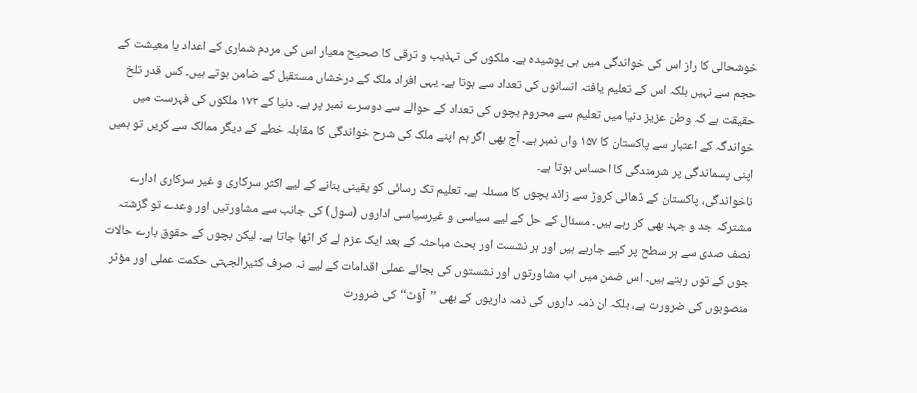خوشحالی کا راز اس کی خواندگی میں ہی پوشیدہ ہے۔ ملکوں کی تہذیب و ترقی کا صحیح معیار اس کی مردم شماری کے اعداد یا معیشت کے حجم سے نہیں بلکہ اس کے تعلیم یافتہ انسانوں کی تعداد سے ہوتا ہے۔ یہی افراد ملک کے درخشاں مستقبل کے ضامن ہوتے ہیں۔ کس قدر تلخ حقیقت ہے کہ وطن عزیز دنیا میں تعلیم سے محروم بچوں کی تعداد کے حوالے سے دوسرے نمبر پر ہے۔ دنیا کے ۱۷۳ ملکوں کی فہرست میں خواندگہ کے اعتبار سے پاکستان کا ۱۵۷ واں نمبر ہے۔ آج بھی اگر ہم اپنے ملک کی شرح خواندگی کا مقابلہ خطے کے دیگر ممالک سے کریں تو ہمیں اپنی پسماندگی پر شرمندگی کا احساس ہوتا ہے۔
ناخواندگی، پاکستان کے ڈھائی کروڑ سے زائد بچوں کا مسئلہ ہے۔ تعلیم تک رسائی کو یقینی بنانے کے لیے اکثر سرکاری و غیر سرکاری ادارے مشترکہ جد و جہد بھی کر رہے ہیں۔ مسئال کے حل کے لیے سیاسی و غیرسیاسی اداروں (سول) کی جانب سے مشاورتیں اور وعدے تو گزشتہ نصف صدی سے ہر سطح پر کیے جارہے ہیں اور ہر نشست اور بحث مباحثہ کے بعد ایک عزم لے کر اٹھا جاتا ہے۔ لیکن بچوں کے حقوق بارے حالات جوں کے توں رہتے ہیں۔ اس ضمن میں اب مشاورتوں اور نشستوں کی بجائے عملی اقدامات کے لیے نہ صرف کثیرالجہتی حکمت عملی اور مؤثر منصوبوں کی ضرورت ہے، بلکہ ان ذمہ داروں کی ذمہ داریوں کے بھی ’’آؤٹ‘‘ کی ضرورت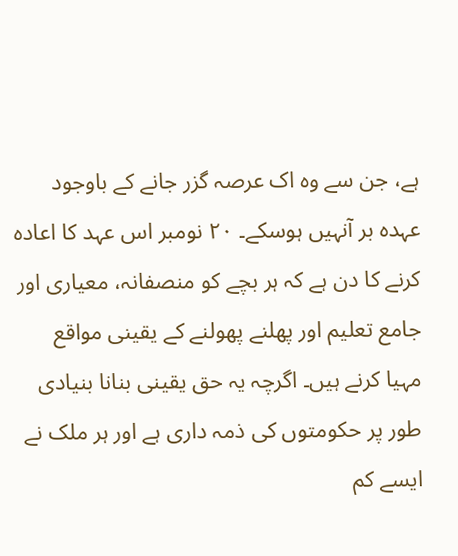ہے، جن سے وہ اک عرصہ گزر جانے کے باوجود عہدہ بر آنہیں ہوسکے۔ ۲۰ نومبر اس عہد کا اعادہ کرنے کا دن ہے کہ ہر بچے کو منصفانہ، معیاری اور جامع تعلیم اور پھلنے پھولنے کے یقینی مواقع مہیا کرنے ہیں۔ اگرچہ یہ حق یقینی بنانا بنیادی طور پر حکومتوں کی ذمہ داری ہے اور ہر ملک نے ایسے کم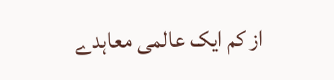از کم ایک عالمی معاہدے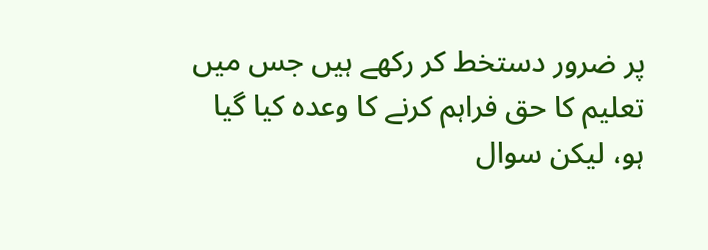پر ضرور دستخط کر رکھے ہیں جس میں تعلیم کا حق فراہم کرنے کا وعدہ کیا گیا ہو، لیکن سوال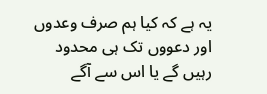یہ ہے کہ کیا ہم صرف وعدوں اور دعووں تک ہی محدود رہیں گے یا اس سے آگے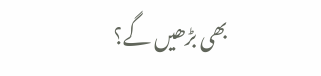بھی بڑھیں گے؟